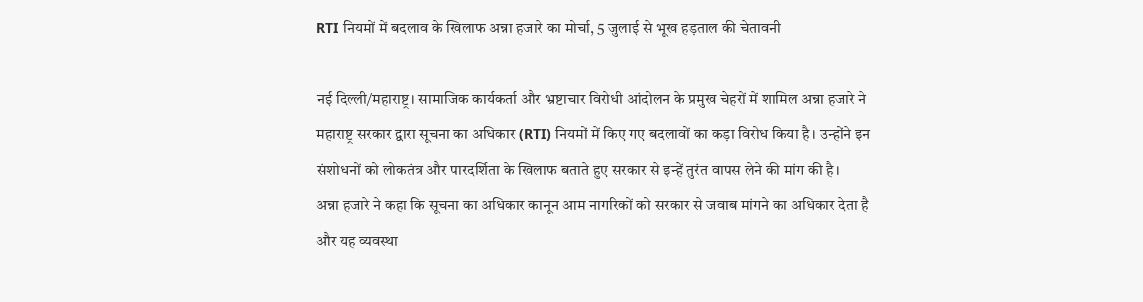RTI नियमों में बदलाव के खिलाफ अन्ना हजारे का मोर्चा, 5 जुलाई से भूख हड़ताल की चेतावनी

नई दिल्ली/महाराष्ट्र। सामाजिक कार्यकर्ता और भ्रष्टाचार विरोधी आंदोलन के प्रमुख चेहरों में शामिल अन्ना हजारे ने महाराष्ट्र सरकार द्वारा सूचना का अधिकार (RTI) नियमों में किए गए बदलावों का कड़ा विरोध किया है। उन्होंने इन संशोधनों को लोकतंत्र और पारदर्शिता के खिलाफ बताते हुए सरकार से इन्हें तुरंत वापस लेने की मांग की है।
अन्ना हजारे ने कहा कि सूचना का अधिकार कानून आम नागरिकों को सरकार से जवाब मांगने का अधिकार देता है और यह व्यवस्था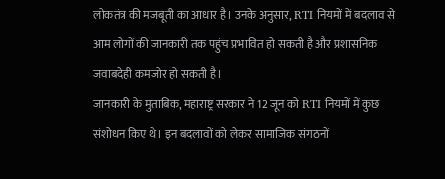लोकतंत्र की मजबूती का आधार है। उनके अनुसार, RTI नियमों में बदलाव से आम लोगों की जानकारी तक पहुंच प्रभावित हो सकती है और प्रशासनिक जवाबदेही कमजोर हो सकती है।
जानकारी के मुताबिक, महाराष्ट्र सरकार ने 12 जून को RTI नियमों में कुछ संशोधन किए थे। इन बदलावों को लेकर सामाजिक संगठनों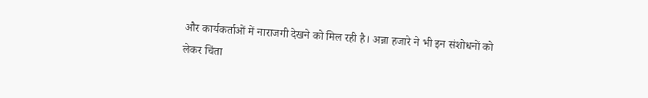और कार्यकर्ताओं में नाराजगी देखने को मिल रही है। अन्ना हजारे ने भी इन संशोधनों को लेकर चिंता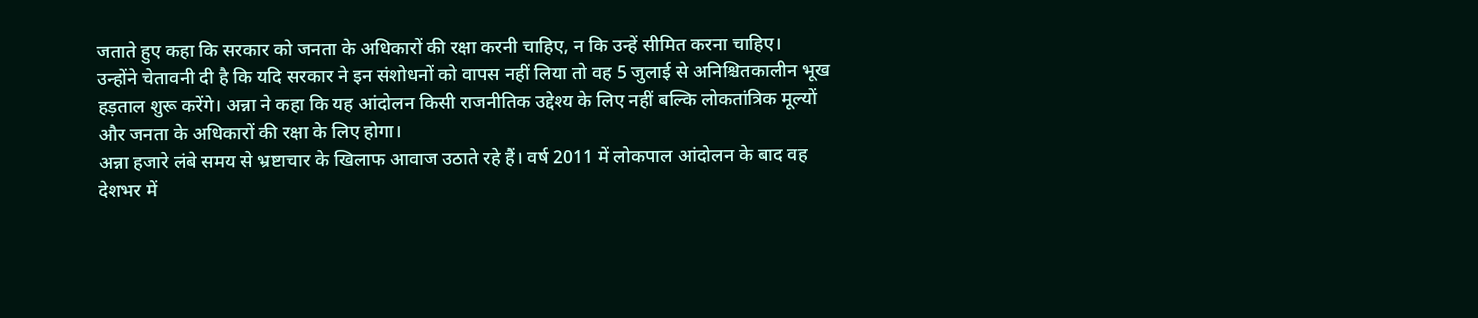जताते हुए कहा कि सरकार को जनता के अधिकारों की रक्षा करनी चाहिए, न कि उन्हें सीमित करना चाहिए।
उन्होंने चेतावनी दी है कि यदि सरकार ने इन संशोधनों को वापस नहीं लिया तो वह 5 जुलाई से अनिश्चितकालीन भूख हड़ताल शुरू करेंगे। अन्ना ने कहा कि यह आंदोलन किसी राजनीतिक उद्देश्य के लिए नहीं बल्कि लोकतांत्रिक मूल्यों और जनता के अधिकारों की रक्षा के लिए होगा।
अन्ना हजारे लंबे समय से भ्रष्टाचार के खिलाफ आवाज उठाते रहे हैं। वर्ष 2011 में लोकपाल आंदोलन के बाद वह देशभर में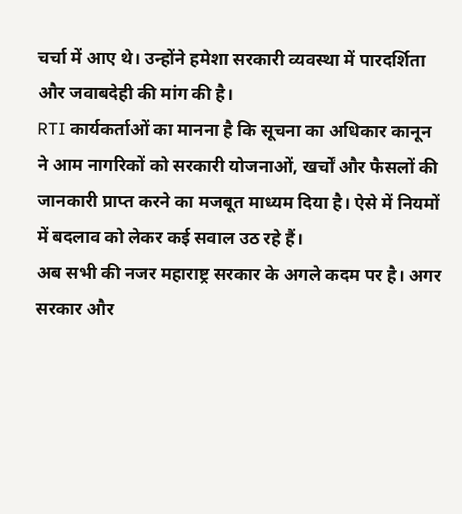चर्चा में आए थे। उन्होंने हमेशा सरकारी व्यवस्था में पारदर्शिता और जवाबदेही की मांग की है।
RTI कार्यकर्ताओं का मानना है कि सूचना का अधिकार कानून ने आम नागरिकों को सरकारी योजनाओं, खर्चों और फैसलों की जानकारी प्राप्त करने का मजबूत माध्यम दिया है। ऐसे में नियमों में बदलाव को लेकर कई सवाल उठ रहे हैं।
अब सभी की नजर महाराष्ट्र सरकार के अगले कदम पर है। अगर सरकार और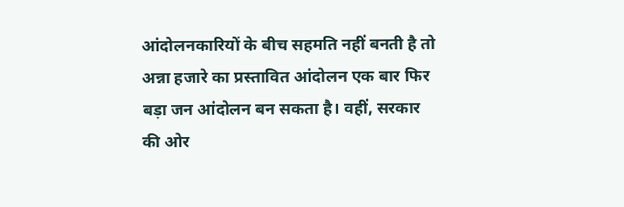आंदोलनकारियों के बीच सहमति नहीं बनती है तो अन्ना हजारे का प्रस्तावित आंदोलन एक बार फिर बड़ा जन आंदोलन बन सकता है। वहीं, सरकार की ओर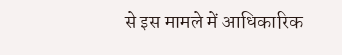से इस मामले में आधिकारिक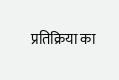प्रतिक्रिया का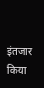इंतजार किया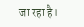जा रहा है।